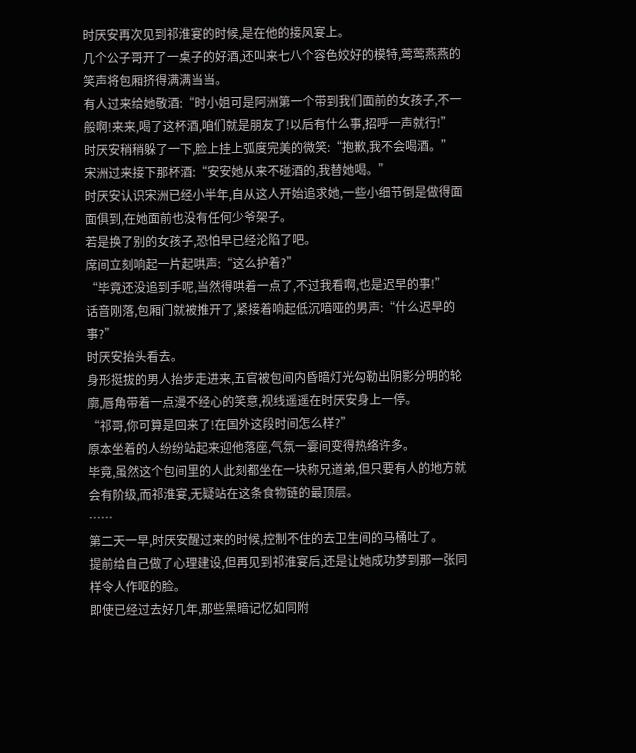时厌安再次见到祁淮宴的时候,是在他的接风宴上。
几个公子哥开了一桌子的好酒,还叫来七八个容色姣好的模特,莺莺燕燕的笑声将包厢挤得满满当当。
有人过来给她敬酒:“时小姐可是阿洲第一个带到我们面前的女孩子,不一般啊!来来,喝了这杯酒,咱们就是朋友了!以后有什么事,招呼一声就行!”
时厌安稍稍躲了一下,脸上挂上弧度完美的微笑:“抱歉,我不会喝酒。”
宋洲过来接下那杯酒:“安安她从来不碰酒的,我替她喝。”
时厌安认识宋洲已经小半年,自从这人开始追求她,一些小细节倒是做得面面俱到,在她面前也没有任何少爷架子。
若是换了别的女孩子,恐怕早已经沦陷了吧。
席间立刻响起一片起哄声:“这么护着?”
“毕竟还没追到手呢,当然得哄着一点了,不过我看啊,也是迟早的事!”
话音刚落,包厢门就被推开了,紧接着响起低沉喑哑的男声:“什么迟早的事?”
时厌安抬头看去。
身形挺拔的男人抬步走进来,五官被包间内昏暗灯光勾勒出阴影分明的轮廓,唇角带着一点漫不经心的笑意,视线遥遥在时厌安身上一停。
“祁哥,你可算是回来了!在国外这段时间怎么样?”
原本坐着的人纷纷站起来迎他落座,气氛一霎间变得热络许多。
毕竟,虽然这个包间里的人此刻都坐在一块称兄道弟,但只要有人的地方就会有阶级,而祁淮宴,无疑站在这条食物链的最顶层。
……
第二天一早,时厌安醒过来的时候,控制不住的去卫生间的马桶吐了。
提前给自己做了心理建设,但再见到祁淮宴后,还是让她成功梦到那一张同样令人作呕的脸。
即使已经过去好几年,那些黑暗记忆如同附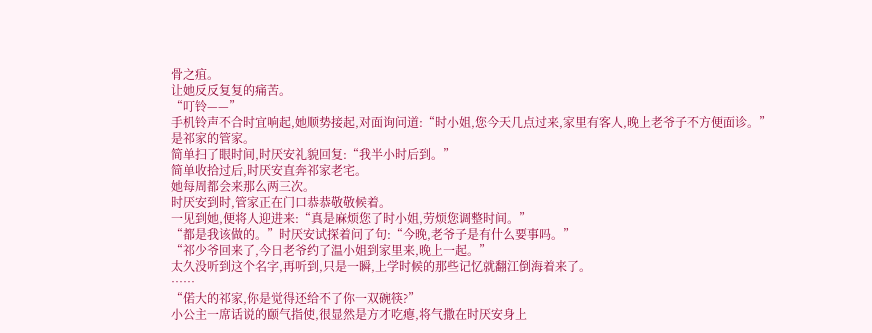骨之疽。
让她反反复复的痛苦。
“叮铃——”
手机铃声不合时宜响起,她顺势接起,对面询问道:“时小姐,您今天几点过来,家里有客人,晚上老爷子不方便面诊。”
是祁家的管家。
简单扫了眼时间,时厌安礼貌回复:“我半小时后到。”
简单收拾过后,时厌安直奔祁家老宅。
她每周都会来那么两三次。
时厌安到时,管家正在门口恭恭敬敬候着。
一见到她,便将人迎进来:“真是麻烦您了时小姐,劳烦您调整时间。”
“都是我该做的。”时厌安试探着问了句:“今晚,老爷子是有什么要事吗。”
“祁少爷回来了,今日老爷约了温小姐到家里来,晚上一起。”
太久没听到这个名字,再听到,只是一瞬,上学时候的那些记忆就翻江倒海着来了。
……
“偌大的祁家,你是觉得还给不了你一双碗筷?”
小公主一席话说的颐气指使,很显然是方才吃瘪,将气撒在时厌安身上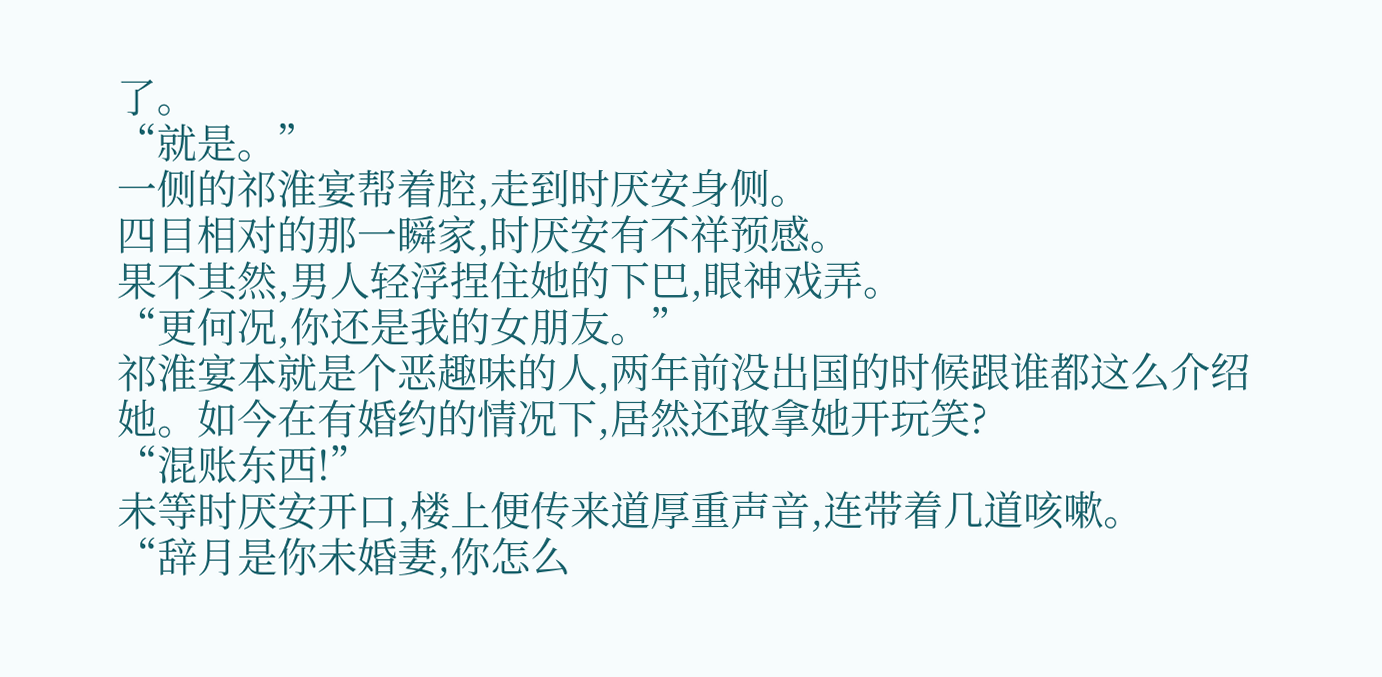了。
“就是。”
一侧的祁淮宴帮着腔,走到时厌安身侧。
四目相对的那一瞬家,时厌安有不祥预感。
果不其然,男人轻浮捏住她的下巴,眼神戏弄。
“更何况,你还是我的女朋友。”
祁淮宴本就是个恶趣味的人,两年前没出国的时候跟谁都这么介绍她。如今在有婚约的情况下,居然还敢拿她开玩笑?
“混账东西!”
未等时厌安开口,楼上便传来道厚重声音,连带着几道咳嗽。
“辞月是你未婚妻,你怎么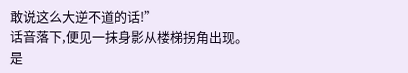敢说这么大逆不道的话!”
话音落下,便见一抹身影从楼梯拐角出现。
是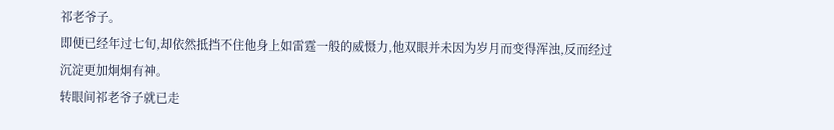祁老爷子。
即便已经年过七旬,却依然抵挡不住他身上如雷霆一般的威慑力,他双眼并未因为岁月而变得浑浊,反而经过沉淀更加炯炯有神。
转眼间祁老爷子就已走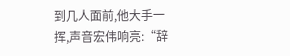到几人面前,他大手一挥,声音宏伟响亮:“辞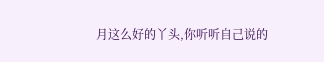月这么好的丫头,你听听自己说的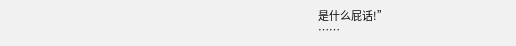是什么屁话!”
……